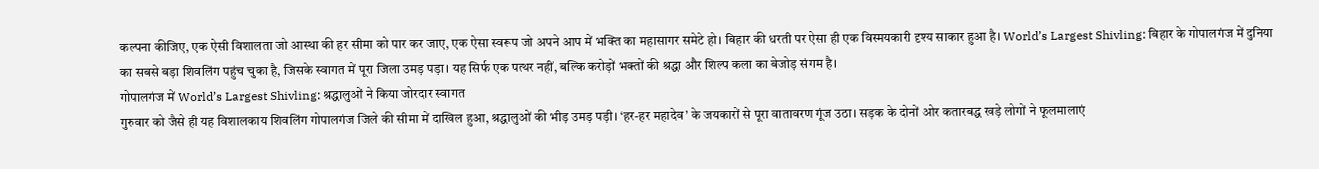कल्पना कीजिए, एक ऐसी विशालता जो आस्था की हर सीमा को पार कर जाए, एक ऐसा स्वरूप जो अपने आप में भक्ति का महासागर समेटे हो। बिहार की धरती पर ऐसा ही एक विस्मयकारी दृश्य साकार हुआ है। World’s Largest Shivling: बिहार के गोपालगंज में दुनिया का सबसे बड़ा शिवलिंग पहुंच चुका है, जिसके स्वागत में पूरा जिला उमड़ पड़ा। यह सिर्फ एक पत्थर नहीं, बल्कि करोड़ों भक्तों की श्रद्धा और शिल्प कला का बेजोड़ संगम है।
गोपालगंज में World’s Largest Shivling: श्रद्धालुओं ने किया जोरदार स्वागत
गुरुवार को जैसे ही यह विशालकाय शिवलिंग गोपालगंज जिले की सीमा में दाखिल हुआ, श्रद्धालुओं की भीड़ उमड़ पड़ी। ‘हर-हर महादेव’ के जयकारों से पूरा वातावरण गूंज उठा। सड़क के दोनों ओर कतारबद्ध खड़े लोगों ने फूलमालाएं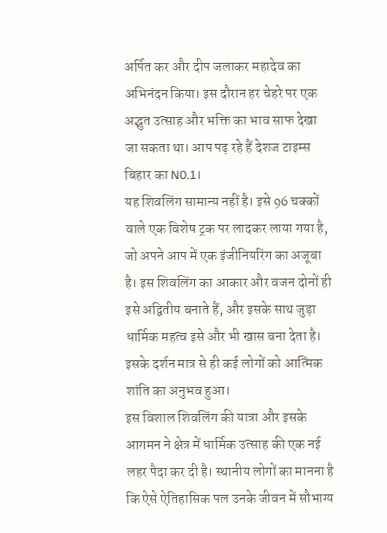अर्पित कर और दीप जलाकर महादेव का अभिनंदन किया। इस दौरान हर चेहरे पर एक अद्भुत उत्साह और भक्ति का भाव साफ देखा जा सकता था। आप पढ़ रहे हैं देशज टाइम्स बिहार का N0.1।
यह शिवलिंग सामान्य नहीं है। इसे 96 चक्कों वाले एक विशेष ट्रक पर लादकर लाया गया है, जो अपने आप में एक इंजीनियरिंग का अजूबा है। इस शिवलिंग का आकार और वजन दोनों ही इसे अद्वितीय बनाते हैं, और इसके साथ जुड़ा धार्मिक महत्व इसे और भी खास बना देता है। इसके दर्शन मात्र से ही कई लोगों को आत्मिक शांति का अनुभव हुआ।
इस विशाल शिवलिंग की यात्रा और इसके आगमन ने क्षेत्र में धार्मिक उत्साह की एक नई लहर पैदा कर दी है। स्थानीय लोगों का मानना है कि ऐसे ऐतिहासिक पल उनके जीवन में सौभाग्य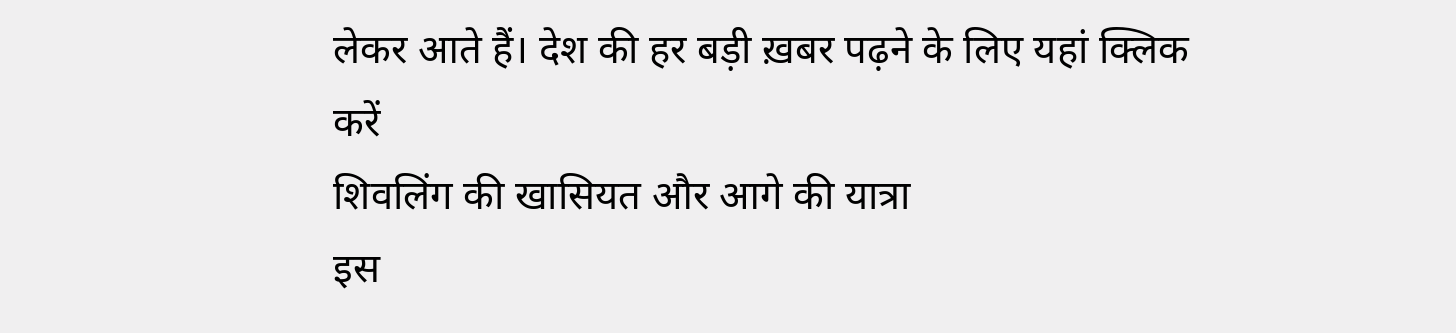लेकर आते हैं। देश की हर बड़ी ख़बर पढ़ने के लिए यहां क्लिक करें
शिवलिंग की खासियत और आगे की यात्रा
इस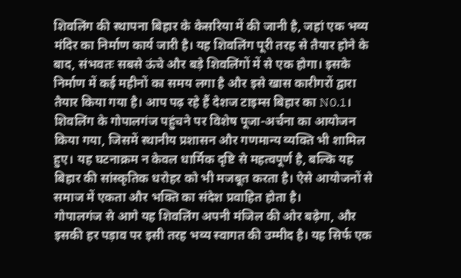शिवलिंग की स्थापना बिहार के केसरिया में की जानी है, जहां एक भव्य मंदिर का निर्माण कार्य जारी है। यह शिवलिंग पूरी तरह से तैयार होने के बाद, संभवतः सबसे ऊंचे और बड़े शिवलिंगों में से एक होगा। इसके निर्माण में कई महीनों का समय लगा है और इसे खास कारीगरों द्वारा तैयार किया गया है। आप पढ़ रहे हैं देशज टाइम्स बिहार का N0.1।
शिवलिंग के गोपालगंज पहुंचने पर विशेष पूजा-अर्चना का आयोजन किया गया, जिसमें स्थानीय प्रशासन और गणमान्य व्यक्ति भी शामिल हुए। यह घटनाक्रम न केवल धार्मिक दृष्टि से महत्वपूर्ण है, बल्कि यह बिहार की सांस्कृतिक धरोहर को भी मजबूत करता है। ऐसे आयोजनों से समाज में एकता और भक्ति का संदेश प्रवाहित होता है।
गोपालगंज से आगे यह शिवलिंग अपनी मंजिल की ओर बढ़ेगा, और इसकी हर पड़ाव पर इसी तरह भव्य स्वागत की उम्मीद है। यह सिर्फ एक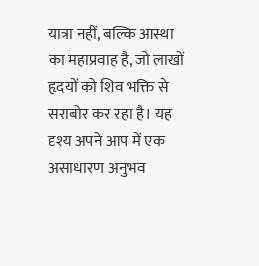यात्रा नहीं, बल्कि आस्था का महाप्रवाह है, जो लाखों हृदयों को शिव भक्ति से सराबोर कर रहा है। यह दृश्य अपने आप में एक असाधारण अनुभव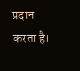प्रदान करता है।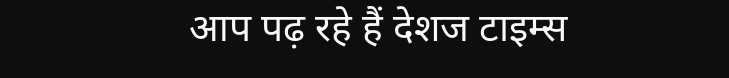आप पढ़ रहे हैं देशज टाइम्स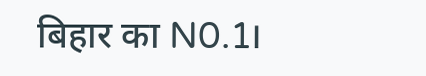बिहार का N0.1।